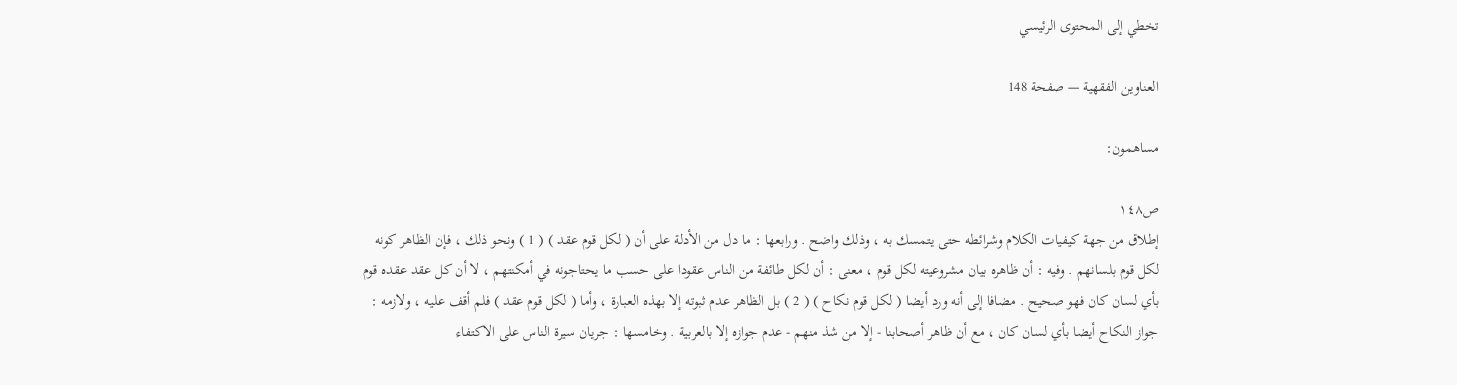تخطي إلى المحتوى الرئيسي

العناوين الفقهية — صفحة 148

مساهمون:

ص١٤٨
إطلاق من جهة كيفيات الكلام وشرائطه حتى يتمسك به ، وذلك واضح . ورابعها : ما دل من الأدلة على أن ( لكل قوم عقد ) ( 1 ) ونحو ذلك ، فإن الظاهر كونه لكل قوم بلسانهم . وفيه : أن ظاهره بيان مشروعيته لكل قوم ، معنى : أن لكل طائفة من الناس عقودا على حسب ما يحتاجونه في أمكنتهم ، لا أن كل عقد عقده قوم بأي لسان كان فهو صحيح . مضافا إلى أنه ورد أيضا ( لكل قوم نكاح ) ( 2 ) بل الظاهر عدم ثبوته إلا بهذه العبارة ، وأما ( لكل قوم عقد ) فلم أقف عليه ، ولازمه : جواز النكاح أيضا بأي لسان كان ، مع أن ظاهر أصحابنا - إلا من شذ منهم - عدم جوازه إلا بالعربية . وخامسها : جريان سيرة الناس على الاكتفاء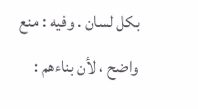بكل لسان . وفيه : منع واضح ، لأن بناءهم :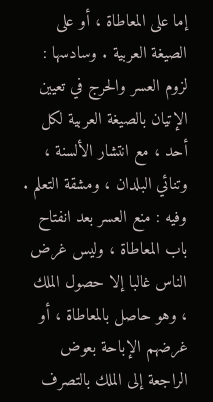إما على المعاطاة ، أو على الصيغة العربية . وسادسها : لزوم العسر والحرج في تعيين الإتيان بالصيغة العربية لكل أحد ، مع انتشار الألسنة ، وتنائي البلدان ، ومشقة التعلم . وفيه : منع العسر بعد انفتاح باب المعاطاة ، وليس غرض الناس غالبا إلا حصول الملك ، وهو حاصل بالمعاطاة ، أو غرضهم الإباحة بعوض الراجعة إلى الملك بالتصرف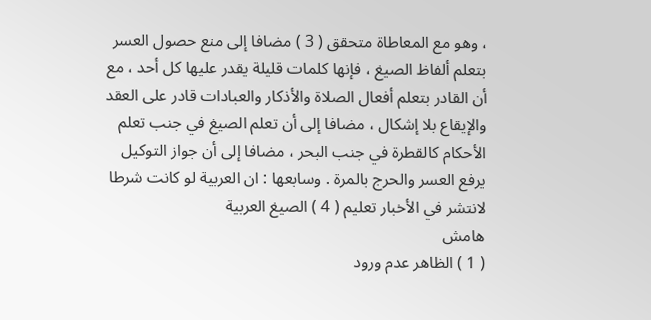، وهو مع المعاطاة متحقق ( 3 ) مضافا إلى منع حصول العسر بتعلم ألفاظ الصيغ ، فإنها كلمات قليلة يقدر عليها كل أحد ، مع أن القادر بتعلم أفعال الصلاة والأذكار والعبادات قادر على العقد والإيقاع بلا إشكال ، مضافا إلى أن تعلم الصيغ في جنب تعلم الأحكام كالقطرة في جنب البحر ، مضافا إلى أن جواز التوكيل يرفع العسر والحرج بالمرة . وسابعها : ان العربية لو كانت شرطا لانتشر في الأخبار تعليم ( 4 ) الصيغ العربية
هامش
( 1 ) الظاهر عدم ورود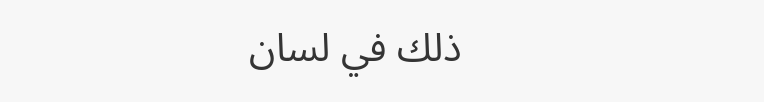ذلك في لسان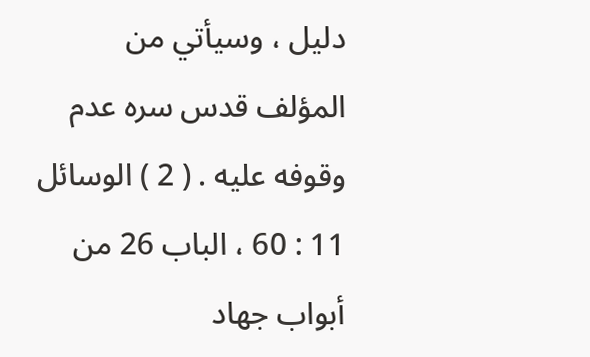دليل ، وسيأتي من المؤلف قدس سره عدم وقوفه عليه . ( 2 ) الوسائل 11 : 60 ، الباب 26 من أبواب جهاد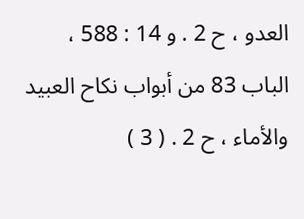العدو ، ح 2 . و 14 : 588 ، الباب 83 من أبواب نكاح العبيد والأماء ، ح 2 . ( 3 )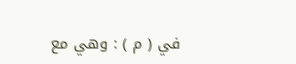في ( م ) : وهي مع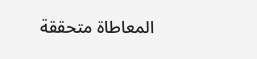المعاطاة متحققة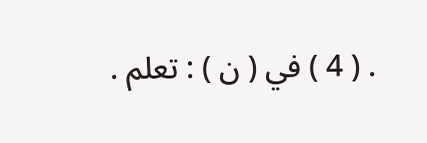. ( 4 ) في ( ن ) : تعلم .